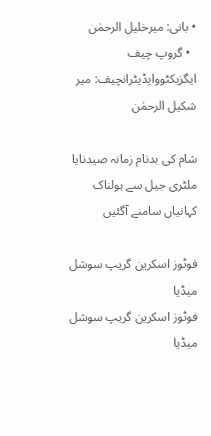• بانی: میرخلیل الرحمٰن
  • گروپ چیف ایگزیکٹووایڈیٹرانچیف: میر شکیل الرحمٰن

شام کی بدنام زمانہ صیدنایا ملٹری جیل سے ہولناک کہانیاں سامنے آگئیں

فوٹوز اسکرین گریپ سوشل میڈیا
فوٹوز اسکرین گریپ سوشل میڈیا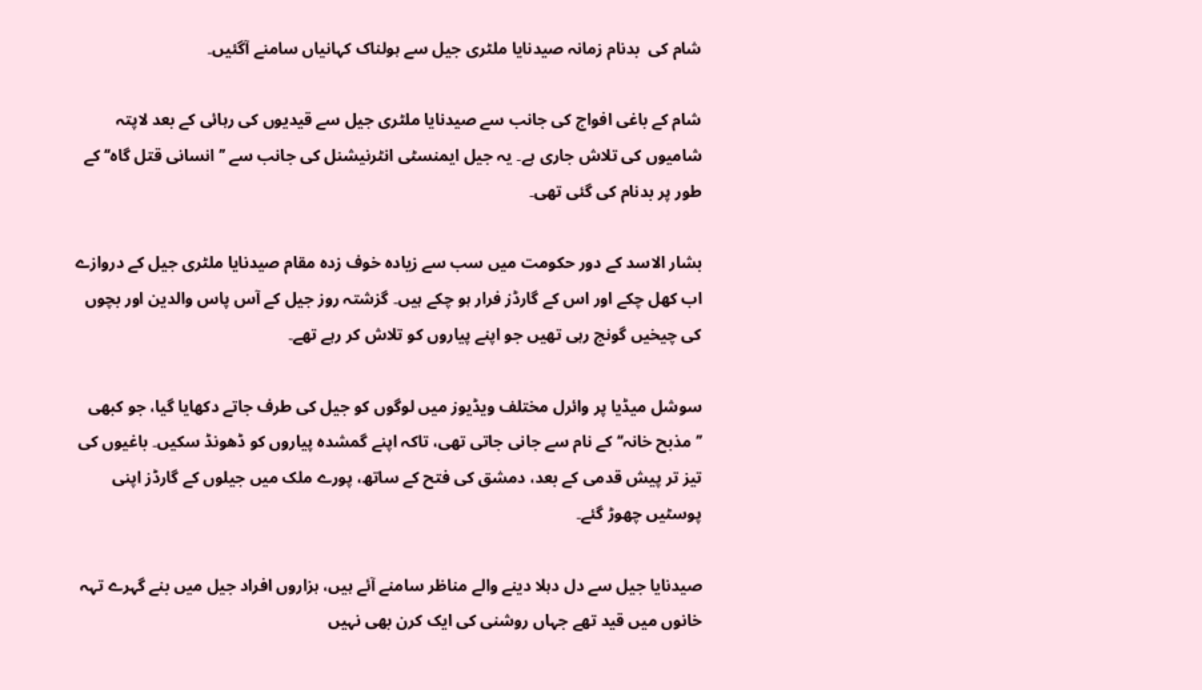شام کی  بدنام زمانہ صیدنایا ملٹری جیل سے ہولناک کہانیاں سامنے آگئیں۔

شام کے باغی افواج کی جانب سے صیدنایا ملٹری جیل سے قیدیوں کی رہائی کے بعد لاپتہ شامیوں کی تلاش جاری ہے۔ یہ جیل ایمنسٹی انٹرنیشنل کی جانب سے ’’انسانی قتل گاہ‘‘ کے طور پر بدنام کی گئی تھی۔

بشار الاسد کے دور حکومت میں سب سے زیادہ خوف زدہ مقام صیدنایا ملٹری جیل کے دروازے اب کھل چکے اور اس کے گارڈز فرار ہو چکے ہیں۔ گزشتہ روز جیل کے آس پاس والدین اور بچوں کی چیخیں گونج رہی تھیں جو اپنے پیاروں کو تلاش کر رہے تھے۔

سوشل میڈیا پر وائرل مختلف ویڈیوز میں لوگوں کو جیل کی طرف جاتے دکھایا گیا، جو کبھی ’’مذبح خانہ‘‘ کے نام سے جانی جاتی تھی، تاکہ اپنے گمشدہ پیاروں کو ڈھونڈ سکیں۔ باغیوں کی تیز تر پیش قدمی کے بعد، دمشق کی فتح کے ساتھ، پورے ملک میں جیلوں کے گارڈز اپنی پوسٹیں چھوڑ گئے۔

صیدنایا جیل سے دل دہلا دینے والے مناظر سامنے آئے ہیں، ہزاروں افراد جیل میں بنے گہرے تہہ خانوں میں قید تھے جہاں روشنی کی ایک کرن بھی نہیں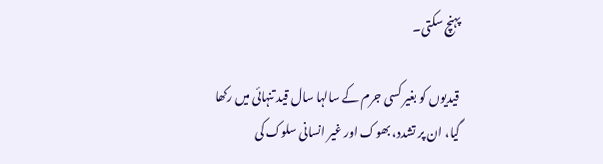پہنچ سکتی۔

 قیدیوں کو بغیر کسی جرم کے سالہا سال قید تنہائی میں رکھا گیا، ان پر تشدد، بھوک اور غیر انسانی سلوک کی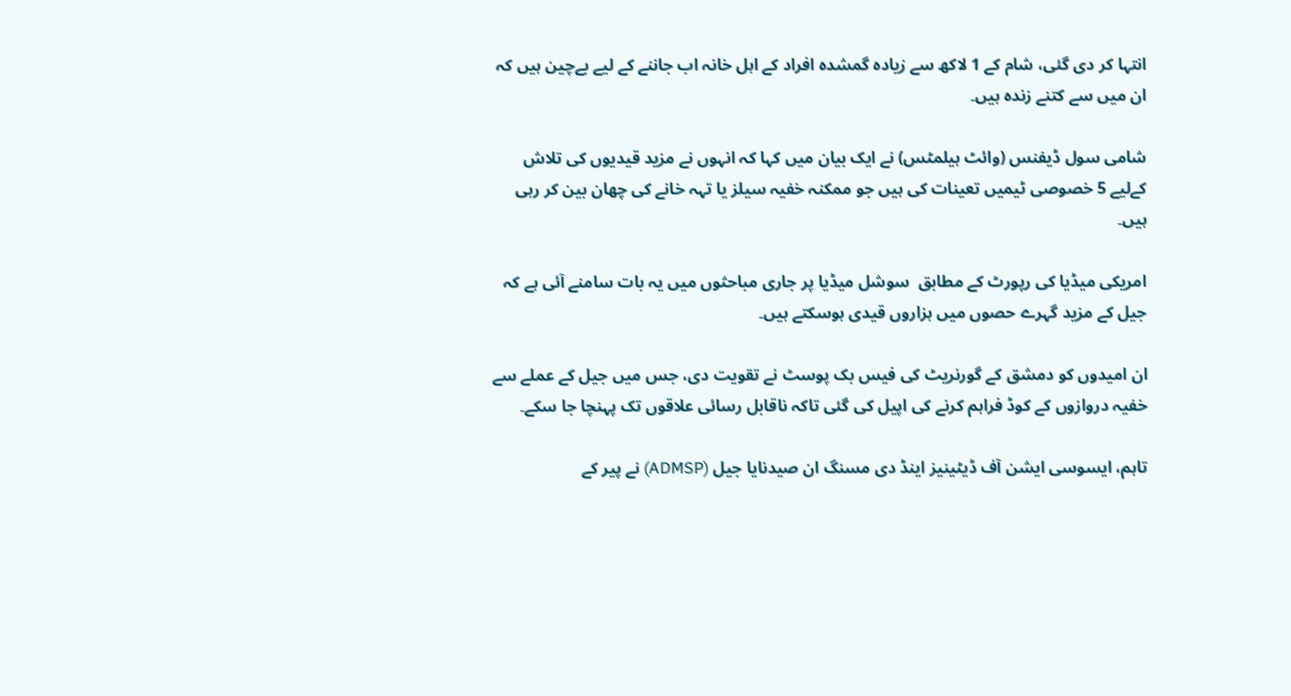انتہا کر دی گئی، شام کے 1 لاکھ سے زیادہ گمشدہ افراد کے اہل خانہ اب جاننے کے لیے بےچین ہیں کہ ان میں سے کتنے زندہ ہیں۔

شامی سول ڈیفنس (وائٹ ہیلمٹس) نے ایک بیان میں کہا کہ انہوں نے مزید قیدیوں کی تلاش کےلیے 5 خصوصی ٹیمیں تعینات کی ہیں جو ممکنہ خفیہ سیلز یا تہہ خانے کی چھان بین کر رہی ہیں۔

امریکی میڈیا کی رپورٹ کے مطابق  سوشل میڈیا پر جاری مباحثوں میں یہ بات سامنے آئی ہے کہ جیل کے مزید گہرے حصوں میں ہزاروں قیدی ہوسکتے ہیں۔

ان امیدوں کو دمشق کے گورنریٹ کی فیس بک پوسٹ نے تقویت دی، جس میں جیل کے عملے سے خفیہ دروازوں کے کوڈ فراہم کرنے کی اپیل کی گئی تاکہ ناقابل رسائی علاقوں تک پہنچا جا سکے۔

تاہم، ایسوسی ایشن آف ڈیٹینیز اینڈ دی مسنگ ان صیدنایا جیل (ADMSP) نے پیر کے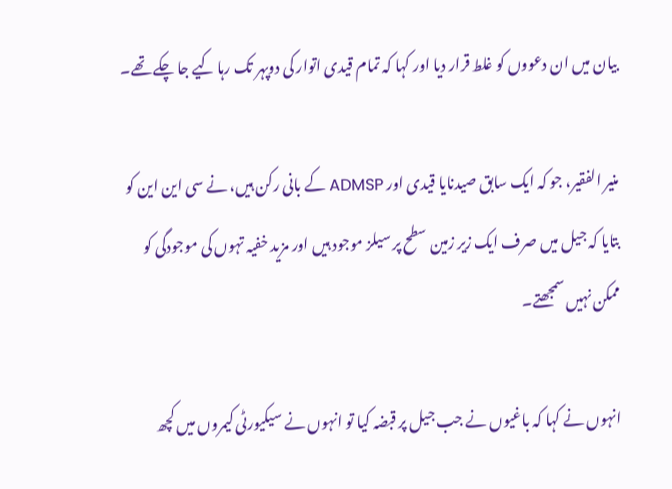بیان میں ان دعووں کو غلط قرار دیا اور کہا کہ تمام قیدی اتوار کی دوپہر تک رہا کیے جا چکے تھے۔

منیر الفقیر، جو کہ ایک سابق صیدنایا قیدی اور ADMSP کے بانی رکن ہیں، نے سی این این کو بتایا کہ جیل میں صرف ایک زیر زمین سطح پر سیلز موجود ہیں اور مزید خفیہ تہوں کی موجودگی کو ممکن نہیں سمجھتے۔

انہوں نے کہا کہ باغیوں نے جب جیل پر قبضہ کیا تو انہوں نے سیکیورٹی کیمروں میں کچھ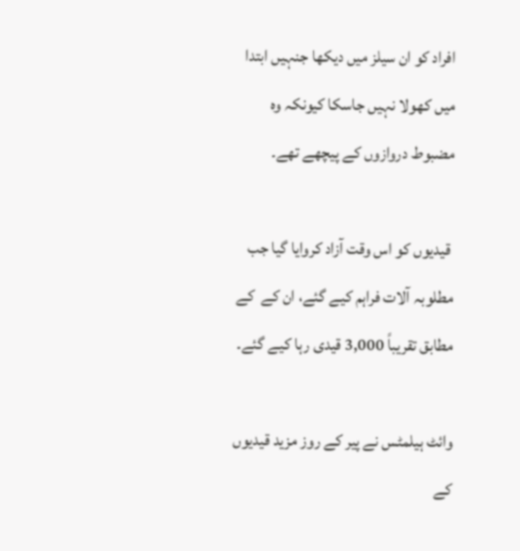افراد کو ان سیلز میں دیکھا جنہیں ابتدا میں کھولا نہیں جاسکا کیونکہ وہ مضبوط دروازوں کے پیچھے تھے۔

 قیدیوں کو اس وقت آزاد کروایا گیا جب مطلوبہ آلات فراہم کیے گئے، ان کے  کے مطابق تقریباً 3,000 قیدی رہا کیے گئے۔

وائٹ ہیلمٹس نے پیر کے روز مزید قیدیوں کے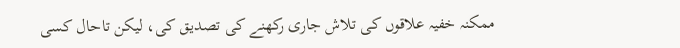ممکنہ خفیہ علاقوں کی تلاش جاری رکھنے کی تصدیق کی، لیکن تاحال کسی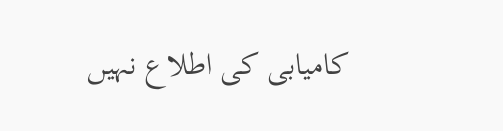کامیابی کی اطلاع نہیں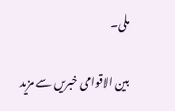ملی۔

بین الاقوامی خبریں سے مزید